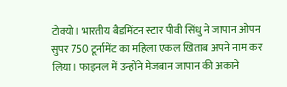टोक्यो। भारतीय बैडमिंटन स्टार पीवी सिंधु ने जापान ओपन सुपर 750 टूर्नामेंट का महिला एकल खिताब अपने नाम कर लिया। फाइनल में उन्होंने मेजबान जापान की अकाने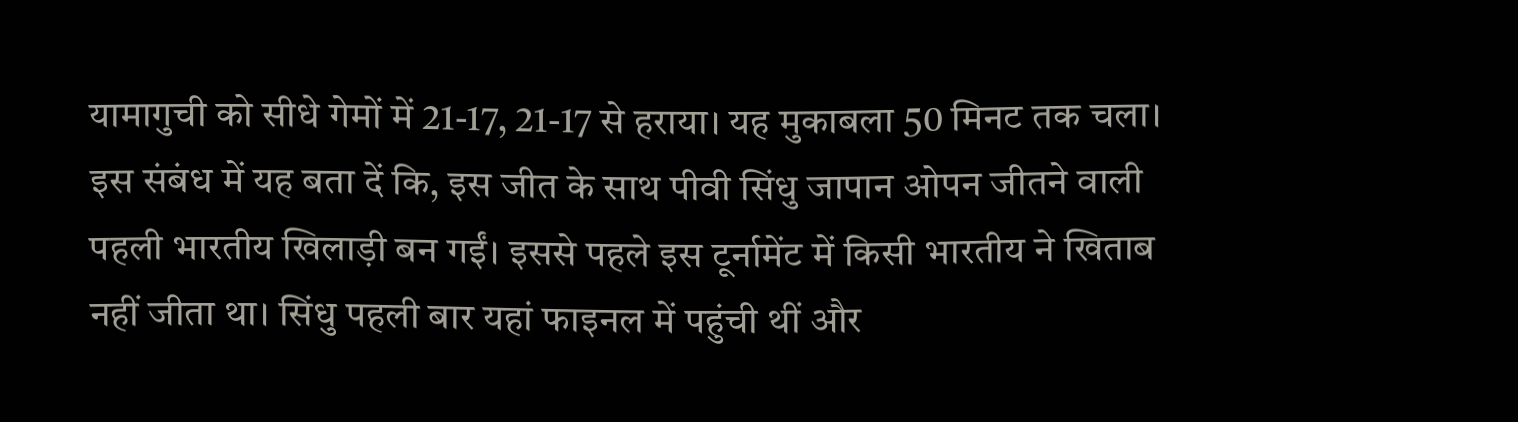यामागुची को सीधे गेमों में 21-17, 21-17 से हराया। यह मुकाबला 50 मिनट तक चला।
इस संबंध में यह बता दें कि, इस जीत के साथ पीवी सिंधु जापान ओपन जीतने वाली पहली भारतीय खिलाड़ी बन गईं। इससे पहले इस टूर्नामेंट में किसी भारतीय ने खिताब नहीं जीता था। सिंधु पहली बार यहां फाइनल में पहुंची थीं और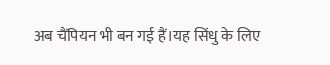अब चैंपियन भी बन गई हैं।यह सिंधु के लिए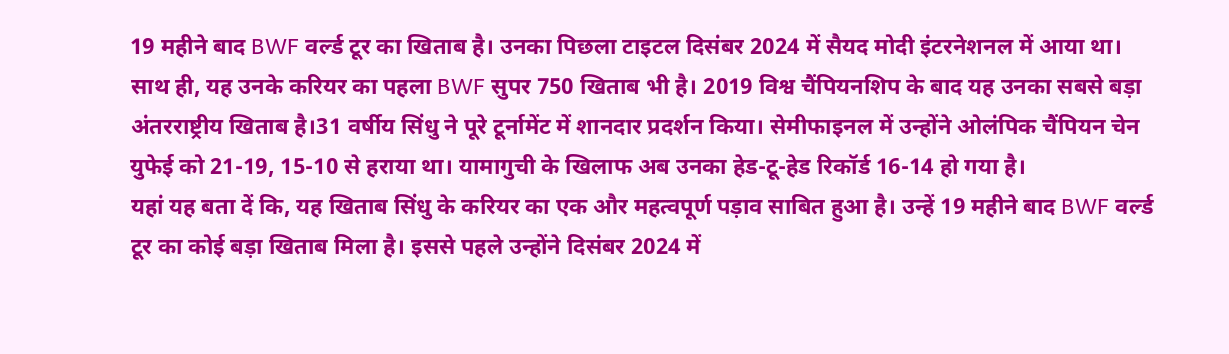19 महीने बाद BWF वर्ल्ड टूर का खिताब है। उनका पिछला टाइटल दिसंबर 2024 में सैयद मोदी इंटरनेशनल में आया था। साथ ही, यह उनके करियर का पहला BWF सुपर 750 खिताब भी है। 2019 विश्व चैंपियनशिप के बाद यह उनका सबसे बड़ा अंतरराष्ट्रीय खिताब है।31 वर्षीय सिंधु ने पूरे टूर्नामेंट में शानदार प्रदर्शन किया। सेमीफाइनल में उन्होंने ओलंपिक चैंपियन चेन युफेई को 21-19, 15-10 से हराया था। यामागुची के खिलाफ अब उनका हेड-टू-हेड रिकॉर्ड 16-14 हो गया है।
यहां यह बता दें कि, यह खिताब सिंधु के करियर का एक और महत्वपूर्ण पड़ाव साबित हुआ है। उन्हें 19 महीने बाद BWF वर्ल्ड टूर का कोई बड़ा खिताब मिला है। इससे पहले उन्होंने दिसंबर 2024 में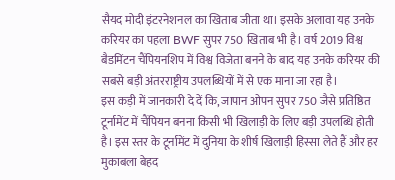सैयद मोदी इंटरनेशनल का खिताब जीता था। इसके अलावा यह उनके करियर का पहला BWF सुपर 750 खिताब भी है। वर्ष 2019 विश्व बैडमिंटन चैंपियनशिप में विश्व विजेता बनने के बाद यह उनके करियर की सबसे बड़ी अंतरराष्ट्रीय उपलब्धियों में से एक माना जा रहा है।
इस कड़ी में जानकारी दे दें कि, जापान ओपन सुपर 750 जैसे प्रतिष्ठित टूर्नामेंट में चैंपियन बनना किसी भी खिलाड़ी के लिए बड़ी उपलब्धि होती है। इस स्तर के टूर्नामेंट में दुनिया के शीर्ष खिलाड़ी हिस्सा लेते हैं और हर मुकाबला बेहद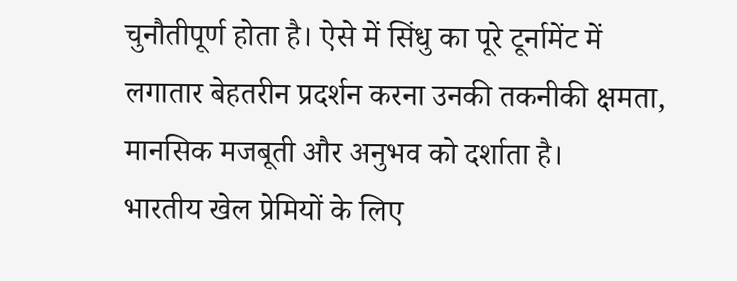चुनौतीपूर्ण होता है। ऐसे में सिंधु का पूरे टूर्नामेंट में लगातार बेहतरीन प्रदर्शन करना उनकी तकनीकी क्षमता, मानसिक मजबूती और अनुभव को दर्शाता है।
भारतीय खेल प्रेमियों के लिए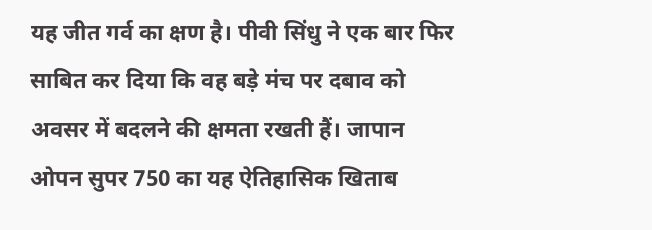यह जीत गर्व का क्षण है। पीवी सिंधु ने एक बार फिर साबित कर दिया कि वह बड़े मंच पर दबाव को अवसर में बदलने की क्षमता रखती हैं। जापान ओपन सुपर 750 का यह ऐतिहासिक खिताब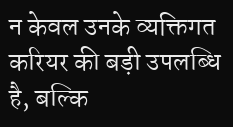न केवल उनके व्यक्तिगत करियर की बड़ी उपलब्धि है, बल्कि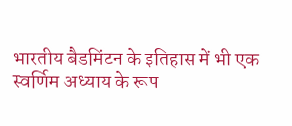भारतीय बैडमिंटन के इतिहास में भी एक स्वर्णिम अध्याय के रूप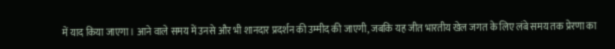में याद किया जाएगा। आने वाले समय में उनसे और भी शानदार प्रदर्शन की उम्मीद की जाएगी, जबकि यह जीत भारतीय खेल जगत के लिए लंबे समय तक प्रेरणा का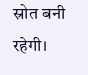स्रोत बनी रहेगी।